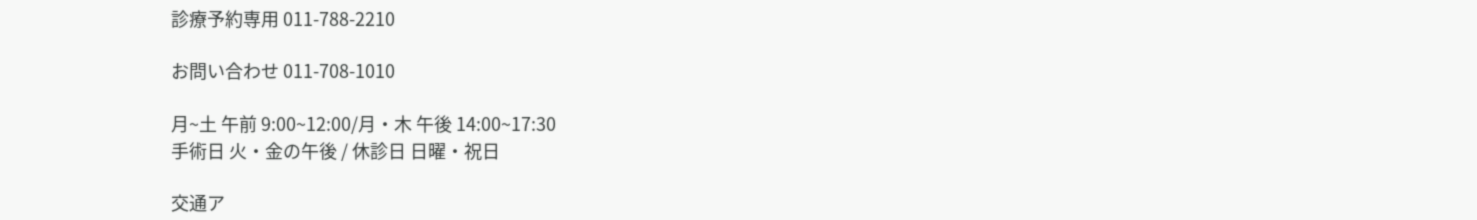診療予約専用 011-788-2210

お問い合わせ 011-708-1010

月~土 午前 9:00~12:00/月・木 午後 14:00~17:30
手術日 火・金の午後 / 休診日 日曜・祝日

交通ア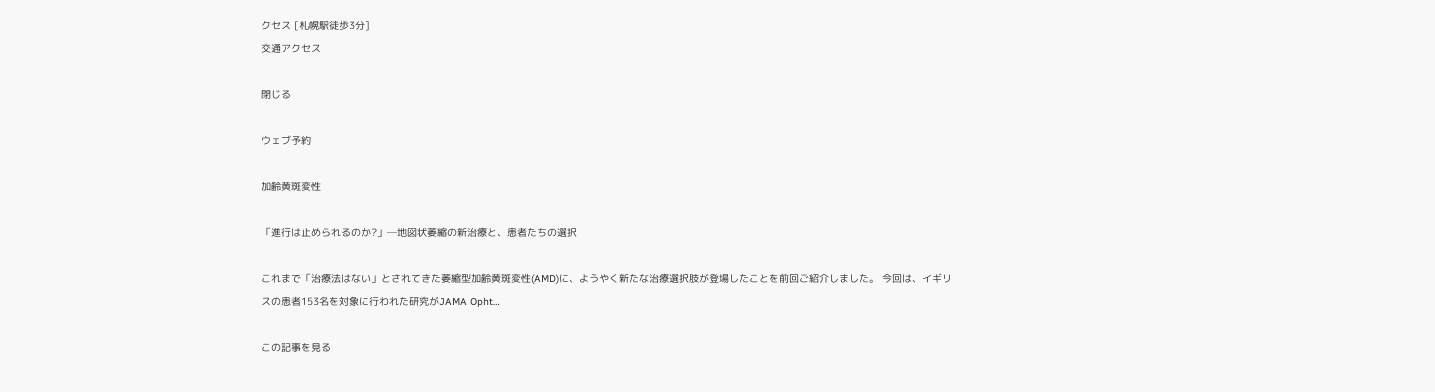クセス [札幌駅徒歩3分]
交通アクセス

閉じる

ウェブ予約

加齢黄斑変性

「進行は止められるのか?」─地図状萎縮の新治療と、患者たちの選択

これまで「治療法はない」とされてきた萎縮型加齢黄斑変性(AMD)に、ようやく新たな治療選択肢が登場したことを前回ご紹介しました。 今回は、イギリスの患者153名を対象に行われた研究がJAMA Opht…

この記事を見る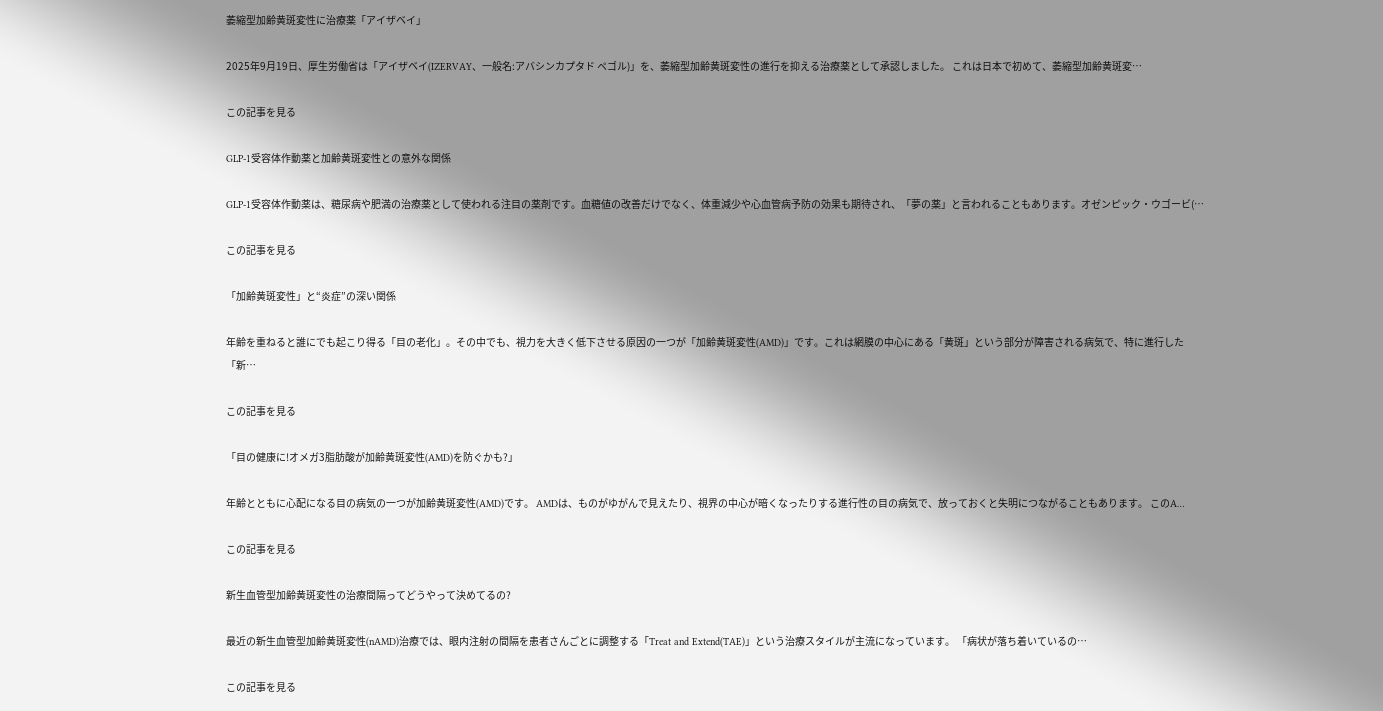萎縮型加齢黄斑変性に治療薬「アイザベイ」

2025年9月19日、厚生労働省は「アイザベイ(IZERVAY、一般名:アバシンカプタド ペゴル)」を、萎縮型加齢黄斑変性の進行を抑える治療薬として承認しました。 これは日本で初めて、萎縮型加齢黄斑変…

この記事を見る

GLP-1受容体作動薬と加齢黄斑変性との意外な関係

GLP-1受容体作動薬は、糖尿病や肥満の治療薬として使われる注目の薬剤です。血糖値の改善だけでなく、体重減少や心血管病予防の効果も期待され、「夢の薬」と言われることもあります。オゼンピック・ウゴービ(…

この記事を見る

「加齢黄斑変性」と“炎症”の深い関係

年齢を重ねると誰にでも起こり得る「目の老化」。その中でも、視力を大きく低下させる原因の一つが「加齢黄斑変性(AMD)」です。これは網膜の中心にある「黄斑」という部分が障害される病気で、特に進行した「新…

この記事を見る

「目の健康に!オメガ3脂肪酸が加齢黄斑変性(AMD)を防ぐかも?」

年齢とともに心配になる目の病気の一つが加齢黄斑変性(AMD)です。 AMDは、ものがゆがんで見えたり、視界の中心が暗くなったりする進行性の目の病気で、放っておくと失明につながることもあります。 このA…

この記事を見る

新生血管型加齢黄斑変性の治療間隔ってどうやって決めてるの?

最近の新生血管型加齢黄斑変性(nAMD)治療では、眼内注射の間隔を患者さんごとに調整する「Treat and Extend(TAE)」という治療スタイルが主流になっています。 「病状が落ち着いているの…

この記事を見る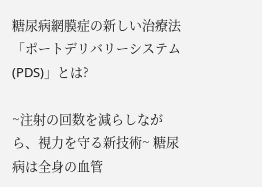糖尿病網膜症の新しい治療法「ポートデリバリーシステム(PDS)」とは?

~注射の回数を減らしながら、視力を守る新技術~ 糖尿病は全身の血管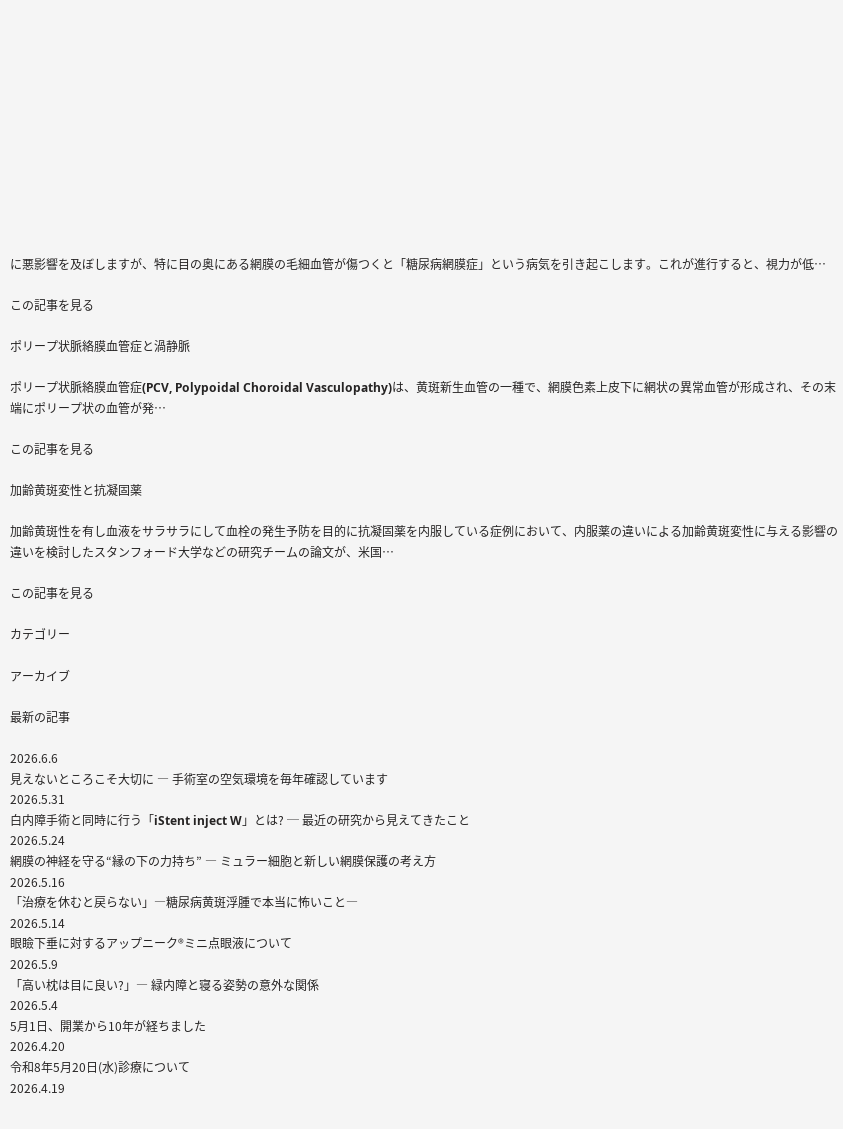に悪影響を及ぼしますが、特に目の奥にある網膜の毛細血管が傷つくと「糖尿病網膜症」という病気を引き起こします。これが進行すると、視力が低…

この記事を見る

ポリープ状脈絡膜血管症と渦静脈

ポリープ状脈絡膜血管症(PCV, Polypoidal Choroidal Vasculopathy)は、黄斑新生血管の一種で、網膜色素上皮下に網状の異常血管が形成され、その末端にポリープ状の血管が発…

この記事を見る

加齢黄斑変性と抗凝固薬

加齢黄斑性を有し血液をサラサラにして血栓の発生予防を目的に抗凝固薬を内服している症例において、内服薬の違いによる加齢黄斑変性に与える影響の違いを検討したスタンフォード大学などの研究チームの論文が、米国…

この記事を見る

カテゴリー

アーカイブ

最新の記事

2026.6.6
見えないところこそ大切に ― 手術室の空気環境を毎年確認しています
2026.5.31
白内障手術と同時に行う「iStent inject W」とは? ─ 最近の研究から見えてきたこと
2026.5.24
網膜の神経を守る“縁の下の力持ち” ― ミュラー細胞と新しい網膜保護の考え方
2026.5.16
「治療を休むと戻らない」―糖尿病黄斑浮腫で本当に怖いこと―
2026.5.14
眼瞼下垂に対するアップニーク®ミニ点眼液について
2026.5.9
「高い枕は目に良い?」― 緑内障と寝る姿勢の意外な関係
2026.5.4
5月1日、開業から10年が経ちました
2026.4.20
令和8年5月20日(水)診療について
2026.4.19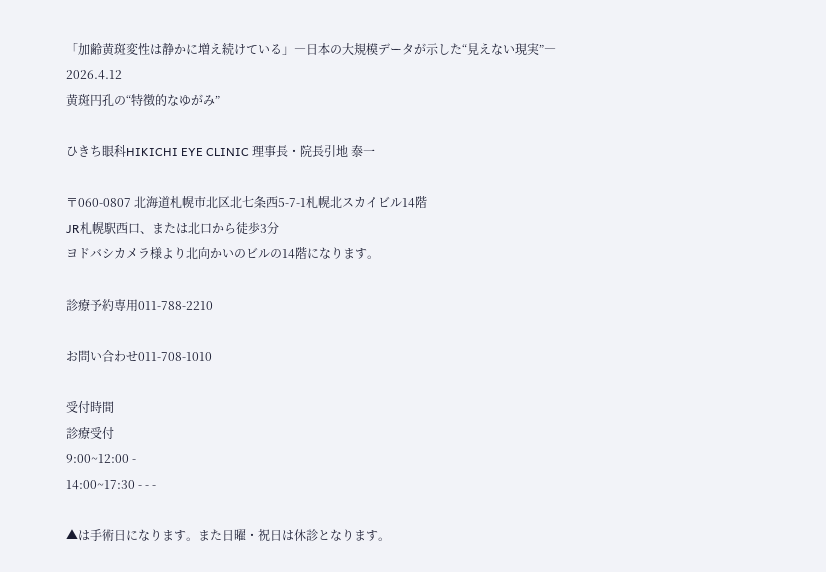「加齢黄斑変性は静かに増え続けている」―日本の大規模データが示した“見えない現実”―
2026.4.12
黄斑円孔の“特徴的なゆがみ”

ひきち眼科HIKICHI EYE CLINIC 理事長・院長引地 泰一

〒060-0807 北海道札幌市北区北七条西5-7-1札幌北スカイビル14階
JR札幌駅西口、または北口から徒歩3分
ヨドバシカメラ様より北向かいのビルの14階になります。

診療予約専用011-788-2210

お問い合わせ011-708-1010

受付時間
診療受付
9:00~12:00 -
14:00~17:30 - - -

▲は手術日になります。また日曜・祝日は休診となります。